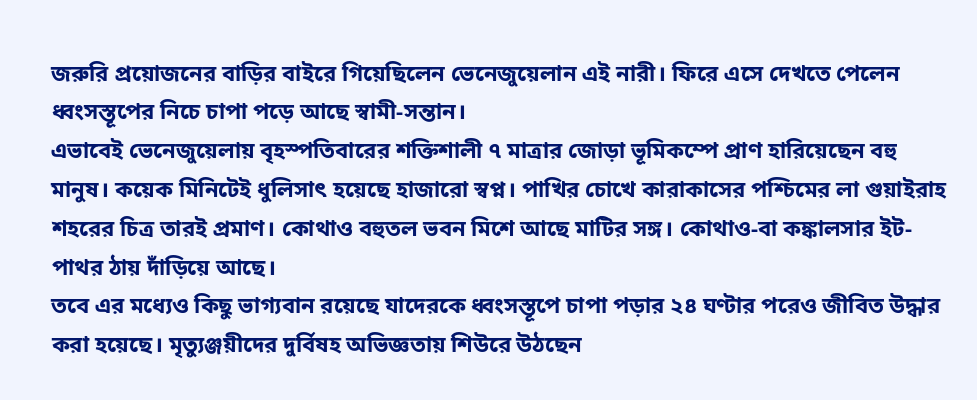জরুরি প্রয়োজনের বাড়ির বাইরে গিয়েছিলেন ভেনেজুয়েলান এই নারী। ফিরে এসে দেখতে পেলেন ধ্বংসস্তূপের নিচে চাপা পড়ে আছে স্বামী-সন্তান।
এভাবেই ভেনেজুয়েলায় বৃহস্পতিবারের শক্তিশালী ৭ মাত্রার জোড়া ভূমিকম্পে প্রাণ হারিয়েছেন বহু মানুষ। কয়েক মিনিটেই ধুলিসাৎ হয়েছে হাজারো স্বপ্ন। পাখির চোখে কারাকাসের পশ্চিমের লা গুয়াইরাহ শহরের চিত্র তারই প্রমাণ। কোথাও বহুতল ভবন মিশে আছে মাটির সঙ্গ। কোথাও-বা কঙ্কালসার ইট-পাথর ঠায় দাঁড়িয়ে আছে।
তবে এর মধ্যেও কিছু ভাগ্যবান রয়েছে যাদেরকে ধ্বংসস্তূপে চাপা পড়ার ২৪ ঘণ্টার পরেও জীবিত উদ্ধার করা হয়েছে। মৃত্যুঞ্জয়ীদের দুর্বিষহ অভিজ্ঞতায় শিউরে উঠছেন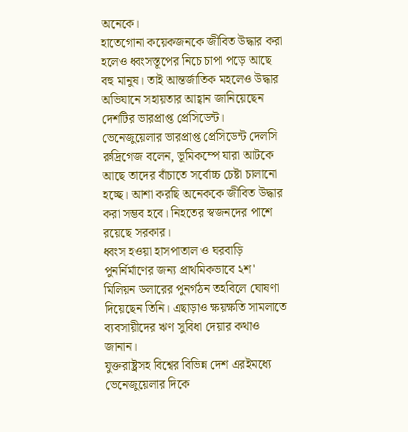অনেকে।
হাতেগোনা কয়েকজনকে জীবিত উদ্ধার করা হলেও ধ্বংসস্তূপের নিচে চাপা পড়ে আছে বহু মানুষ। তাই আন্তর্জাতিক মহলেও উদ্ধার অভিযানে সহায়তার আহ্বান জানিয়েছেন দেশটির ভারপ্রাপ্ত প্রেসিডেন্ট।
ভেনেজুয়েলার ভারপ্রাপ্ত প্রেসিডেন্ট দেলসি রুদ্রিগেজ বলেন, ভূমিকম্পে যারা আটকে আছে তাদের বাঁচাতে সর্বোচ্চ চেষ্টা চালানো হচ্ছে। আশা করছি অনেককে জীবিত উদ্ধার করা সম্ভব হবে। নিহতের স্বজনদের পাশে রয়েছে সরকার।
ধ্বংস হওয়া হাসপাতাল ও ঘরবাড়ি পুনর্নির্মাণের জন্য প্রাথমিকভাবে ২শ' মিলিয়ন ডলারের পুনর্গঠন তহবিলে ঘোষণা দিয়েছেন তিনি। এছাড়াও ক্ষয়ক্ষতি সামলাতে ব্যবসায়ীদের ঋণ সুবিধা দেয়ার কথাও জানান।
যুক্তরাষ্ট্রসহ বিশ্বের বিভিন্ন দেশ এরইমধ্যে ভেনেজুয়েলার দিকে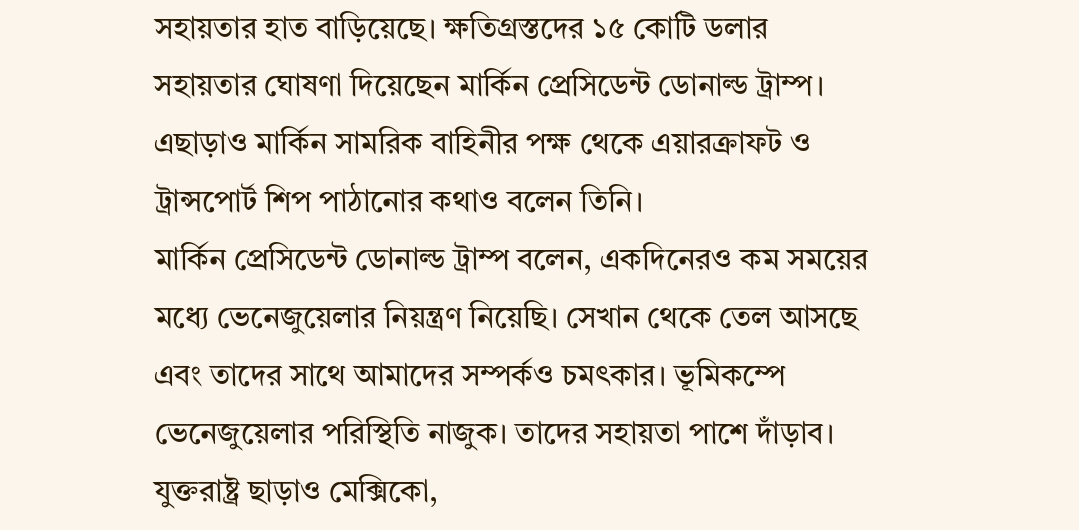সহায়তার হাত বাড়িয়েছে। ক্ষতিগ্রস্তদের ১৫ কোটি ডলার সহায়তার ঘোষণা দিয়েছেন মার্কিন প্রেসিডেন্ট ডোনাল্ড ট্রাম্প। এছাড়াও মার্কিন সামরিক বাহিনীর পক্ষ থেকে এয়ারক্রাফট ও ট্রান্সপোর্ট শিপ পাঠানোর কথাও বলেন তিনি।
মার্কিন প্রেসিডেন্ট ডোনাল্ড ট্রাম্প বলেন, একদিনেরও কম সময়ের মধ্যে ভেনেজুয়েলার নিয়ন্ত্রণ নিয়েছি। সেখান থেকে তেল আসছে এবং তাদের সাথে আমাদের সম্পর্কও চমৎকার। ভূমিকম্পে ভেনেজুয়েলার পরিস্থিতি নাজুক। তাদের সহায়তা পাশে দাঁড়াব।
যুক্তরাষ্ট্র ছাড়াও মেক্সিকো,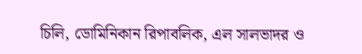চিলি, ডোমিনিকান রিপাবলিক, এল সালভাদর ও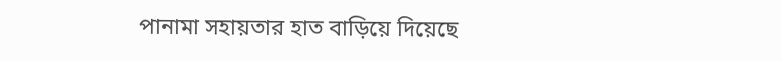পানামা সহায়তার হাত বাড়িয়ে দিয়েছে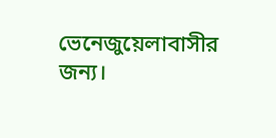ভেনেজুয়েলাবাসীর জন্য।